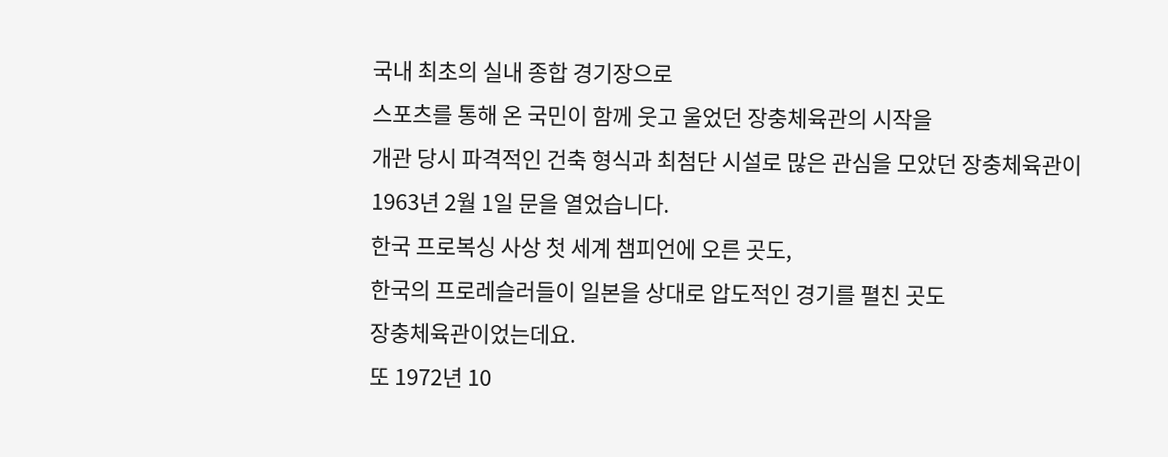국내 최초의 실내 종합 경기장으로
스포츠를 통해 온 국민이 함께 웃고 울었던 장충체육관의 시작을
개관 당시 파격적인 건축 형식과 최첨단 시설로 많은 관심을 모았던 장충체육관이
1963년 2월 1일 문을 열었습니다.
한국 프로복싱 사상 첫 세계 챔피언에 오른 곳도,
한국의 프로레슬러들이 일본을 상대로 압도적인 경기를 펼친 곳도
장충체육관이었는데요.
또 1972년 10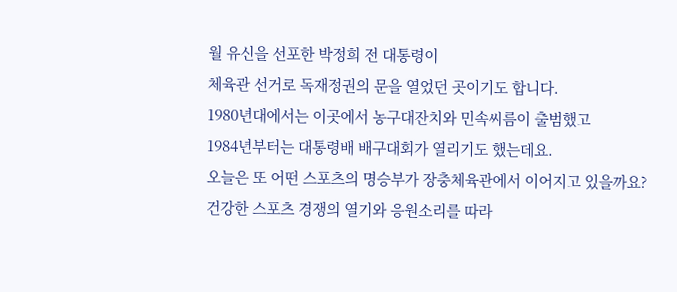월 유신을 선포한 박정희 전 대통령이
체육관 선거로 독재정권의 문을 열었던 곳이기도 합니다.
1980년대에서는 이곳에서 농구대잔치와 민속씨름이 출범했고
1984년부터는 대통령배 배구대회가 열리기도 했는데요.
오늘은 또 어떤 스포츠의 명승부가 장충체육관에서 이어지고 있을까요?
건강한 스포츠 경쟁의 열기와 응원소리를 따라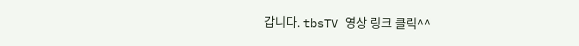갑니다. tbsTV 영상 링크 클릭^^